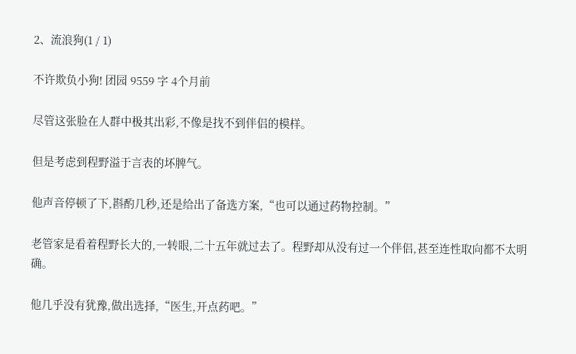2、流浪狗(1 / 1)

不许欺负小狗! 团园 9559 字 4个月前

尽管这张脸在人群中极其出彩,不像是找不到伴侣的模样。

但是考虑到程野溢于言表的坏脾气。

他声音停顿了下,斟酌几秒,还是给出了备选方案,“也可以通过药物控制。”

老管家是看着程野长大的,一转眼,二十五年就过去了。程野却从没有过一个伴侣,甚至连性取向都不太明确。

他几乎没有犹豫,做出选择,“医生,开点药吧。”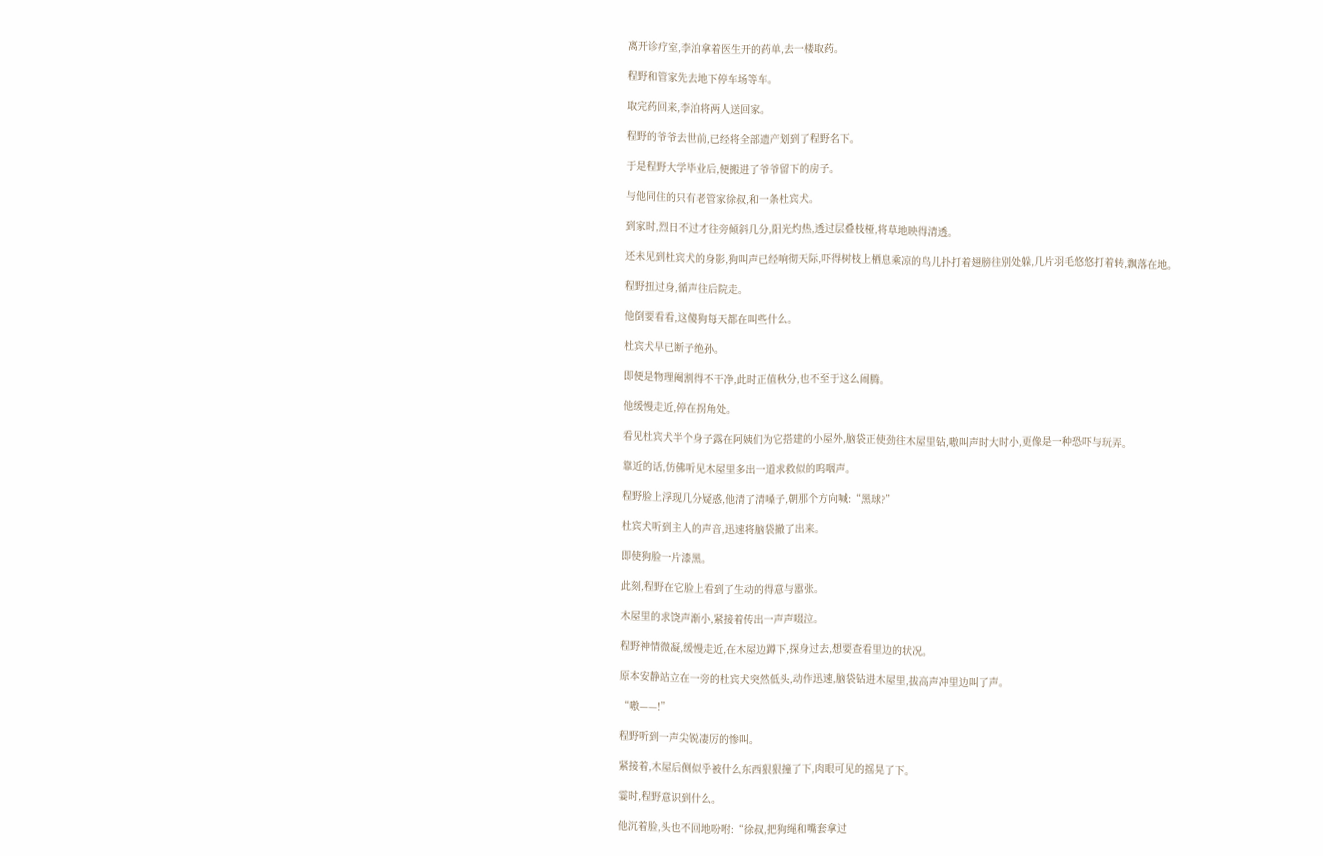离开诊疗室,李泊拿着医生开的药单,去一楼取药。

程野和管家先去地下停车场等车。

取完药回来,李泊将两人送回家。

程野的爷爷去世前,已经将全部遗产划到了程野名下。

于是程野大学毕业后,便搬进了爷爷留下的房子。

与他同住的只有老管家徐叔,和一条杜宾犬。

到家时,烈日不过才往旁倾斜几分,阳光灼热,透过层叠枝桠,将草地映得清透。

还未见到杜宾犬的身影,狗叫声已经响彻天际,吓得树枝上栖息乘凉的鸟儿扑打着翅膀往别处躲,几片羽毛悠悠打着转,飘落在地。

程野扭过身,循声往后院走。

他倒要看看,这傻狗每天都在叫些什么。

杜宾犬早已断子绝孙。

即便是物理阉割得不干净,此时正值秋分,也不至于这么闹腾。

他缓慢走近,停在拐角处。

看见杜宾犬半个身子露在阿姨们为它搭建的小屋外,脑袋正使劲往木屋里钻,嗷叫声时大时小,更像是一种恐吓与玩弄。

靠近的话,仿佛听见木屋里多出一道求救似的呜咽声。

程野脸上浮现几分疑惑,他清了清嗓子,朝那个方向喊:“黑球?”

杜宾犬听到主人的声音,迅速将脑袋撤了出来。

即使狗脸一片漆黑。

此刻,程野在它脸上看到了生动的得意与嚣张。

木屋里的求饶声渐小,紧接着传出一声声啜泣。

程野神情微凝,缓慢走近,在木屋边蹲下,探身过去,想要查看里边的状况。

原本安静站立在一旁的杜宾犬突然低头,动作迅速,脑袋钻进木屋里,拔高声冲里边叫了声。

“嗷——!”

程野听到一声尖锐凄厉的惨叫。

紧接着,木屋后侧似乎被什么东西狠狠撞了下,肉眼可见的摇晃了下。

霎时,程野意识到什么。

他沉着脸,头也不回地吩咐:“徐叔,把狗绳和嘴套拿过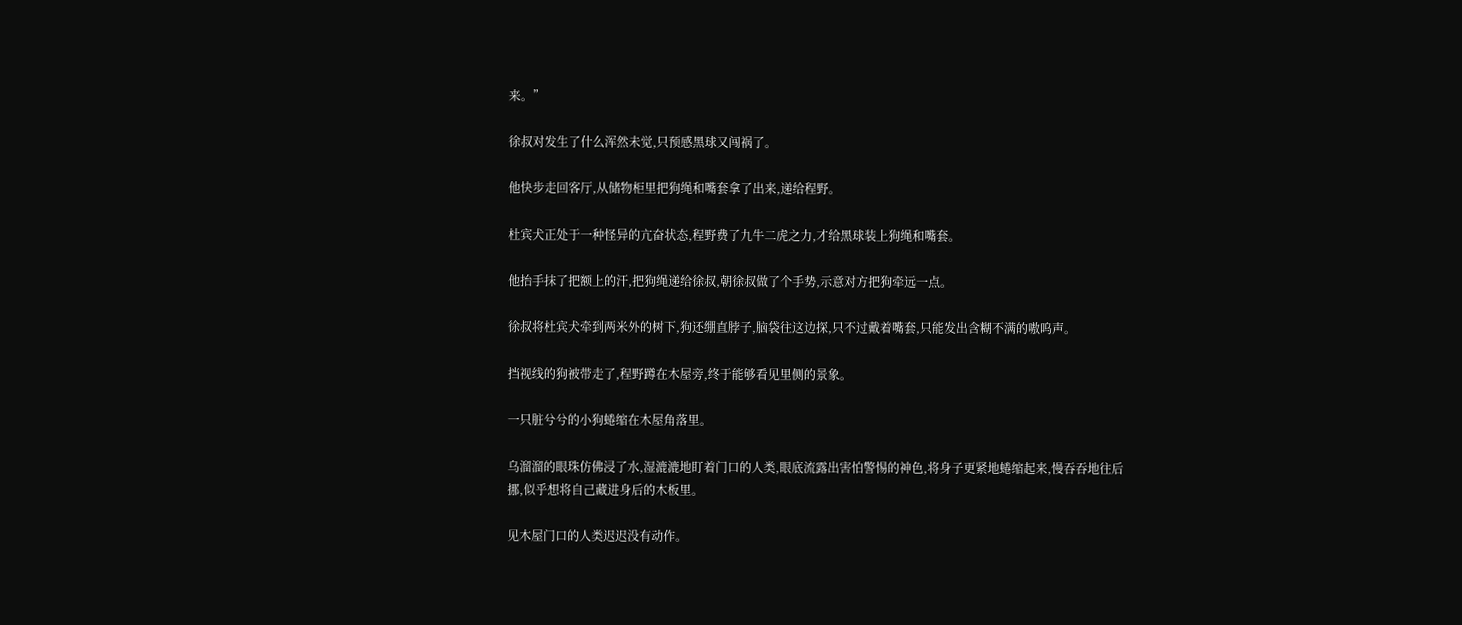来。”

徐叔对发生了什么浑然未觉,只预感黑球又闯祸了。

他快步走回客厅,从储物柜里把狗绳和嘴套拿了出来,递给程野。

杜宾犬正处于一种怪异的亢奋状态,程野费了九牛二虎之力,才给黑球装上狗绳和嘴套。

他抬手抹了把额上的汗,把狗绳递给徐叔,朝徐叔做了个手势,示意对方把狗牵远一点。

徐叔将杜宾犬牵到两米外的树下,狗还绷直脖子,脑袋往这边探,只不过戴着嘴套,只能发出含糊不满的嗷呜声。

挡视线的狗被带走了,程野蹲在木屋旁,终于能够看见里侧的景象。

一只脏兮兮的小狗蜷缩在木屋角落里。

乌溜溜的眼珠仿佛浸了水,湿漉漉地盯着门口的人类,眼底流露出害怕警惕的神色,将身子更紧地蜷缩起来,慢吞吞地往后挪,似乎想将自己藏进身后的木板里。

见木屋门口的人类迟迟没有动作。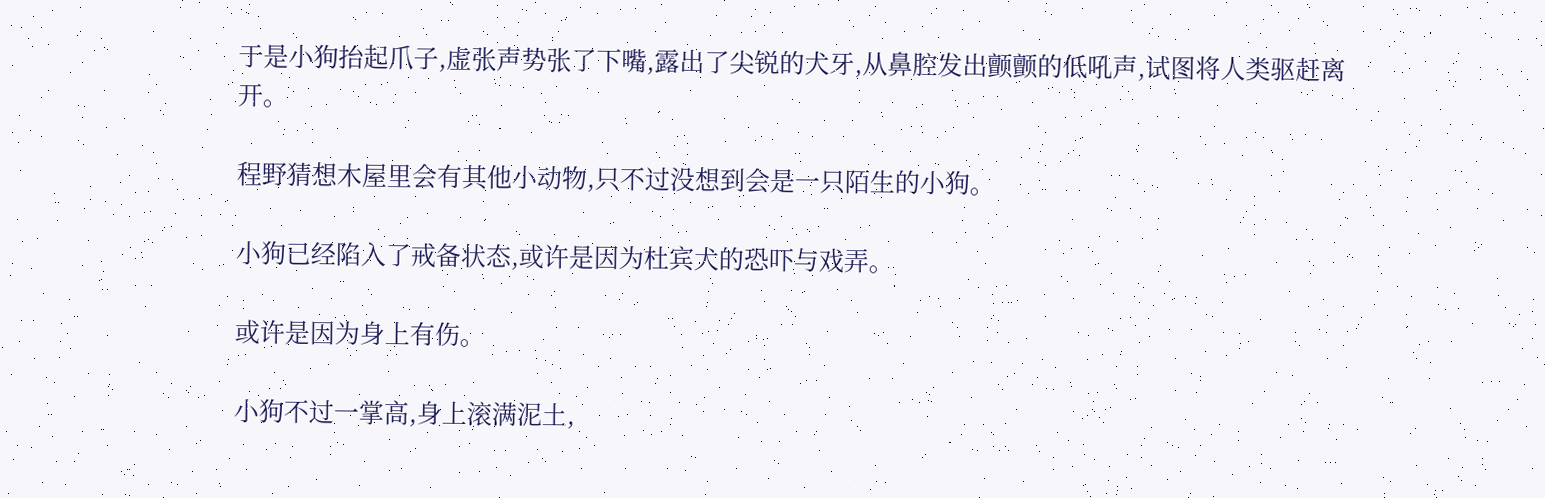于是小狗抬起爪子,虚张声势张了下嘴,露出了尖锐的犬牙,从鼻腔发出颤颤的低吼声,试图将人类驱赶离开。

程野猜想木屋里会有其他小动物,只不过没想到会是一只陌生的小狗。

小狗已经陷入了戒备状态,或许是因为杜宾犬的恐吓与戏弄。

或许是因为身上有伤。

小狗不过一掌高,身上滚满泥土,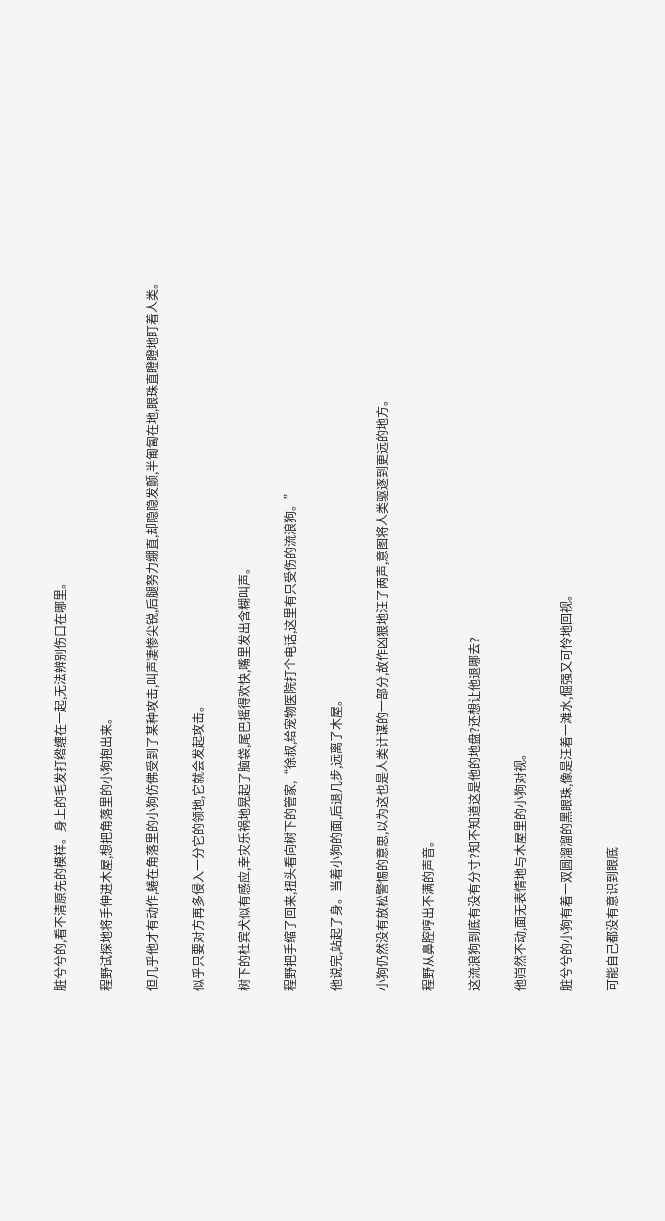脏兮兮的,看不清原先的模样。身上的毛发打绺缠在一起,无法辨别伤口在哪里。

程野试探地将手伸进木屋,想把角落里的小狗抱出来。

但几乎他才有动作,蜷在角落里的小狗仿佛受到了某种攻击,叫声凄惨尖锐,后腿努力绷直,却隐隐发颤,半匍匐在地,眼珠直瞪瞪地盯着人类。

似乎只要对方再多侵入一分它的领地,它就会发起攻击。

树下的杜宾犬似有感应,幸灾乐祸地晃起了脑袋,尾巴摇得欢快,嘴里发出含糊叫声。

程野把手缩了回来,扭头看向树下的管家,“徐叔,给宠物医院打个电话,这里有只受伤的流浪狗。”

他说完,站起了身。当着小狗的面,后退几步,远离了木屋。

小狗仍然没有放松警惕的意思,以为这也是人类计谋的一部分,故作凶狠地汪了两声,意图将人类驱逐到更远的地方。

程野从鼻腔哼出不满的声音。

这流浪狗到底有没有分寸?知不知道这是他的地盘?还想让他退哪去?

他岿然不动,面无表情地与木屋里的小狗对视。

脏兮兮的小狗有着一双圆溜溜的黑眼珠,像是汪着一滩水,倔强又可怜地回视。

可能自己都没有意识到眼底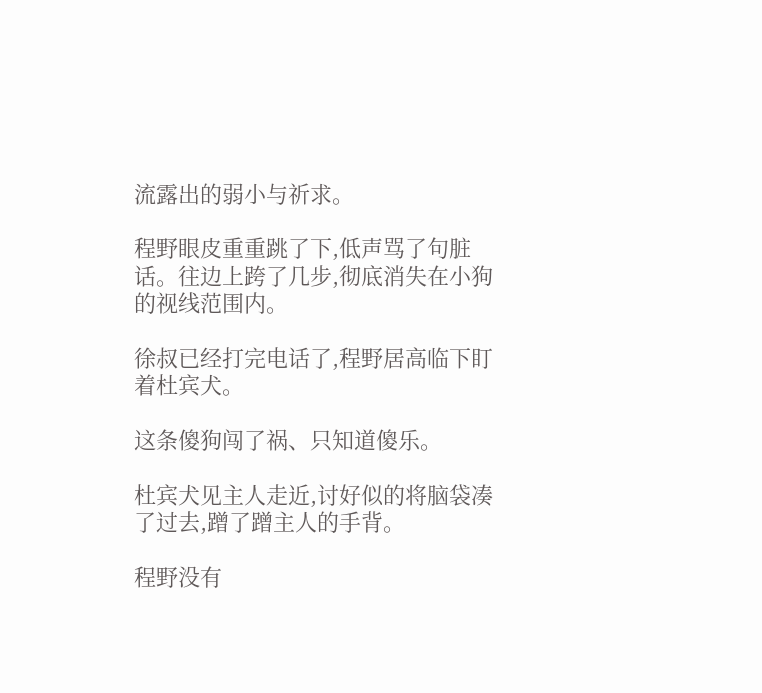流露出的弱小与祈求。

程野眼皮重重跳了下,低声骂了句脏话。往边上跨了几步,彻底消失在小狗的视线范围内。

徐叔已经打完电话了,程野居高临下盯着杜宾犬。

这条傻狗闯了祸、只知道傻乐。

杜宾犬见主人走近,讨好似的将脑袋凑了过去,蹭了蹭主人的手背。

程野没有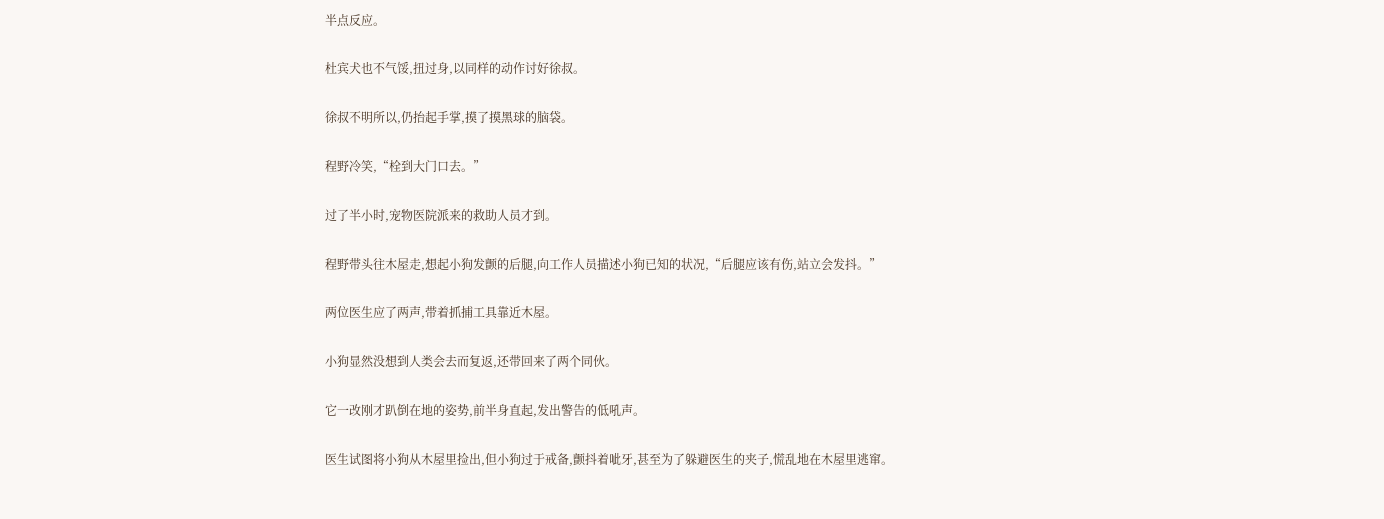半点反应。

杜宾犬也不气馁,扭过身,以同样的动作讨好徐叔。

徐叔不明所以,仍抬起手掌,摸了摸黑球的脑袋。

程野冷笑,“栓到大门口去。”

过了半小时,宠物医院派来的救助人员才到。

程野带头往木屋走,想起小狗发颤的后腿,向工作人员描述小狗已知的状况,“后腿应该有伤,站立会发抖。”

两位医生应了两声,带着抓捕工具靠近木屋。

小狗显然没想到人类会去而复返,还带回来了两个同伙。

它一改刚才趴倒在地的姿势,前半身直起,发出警告的低吼声。

医生试图将小狗从木屋里捡出,但小狗过于戒备,颤抖着呲牙,甚至为了躲避医生的夹子,慌乱地在木屋里逃窜。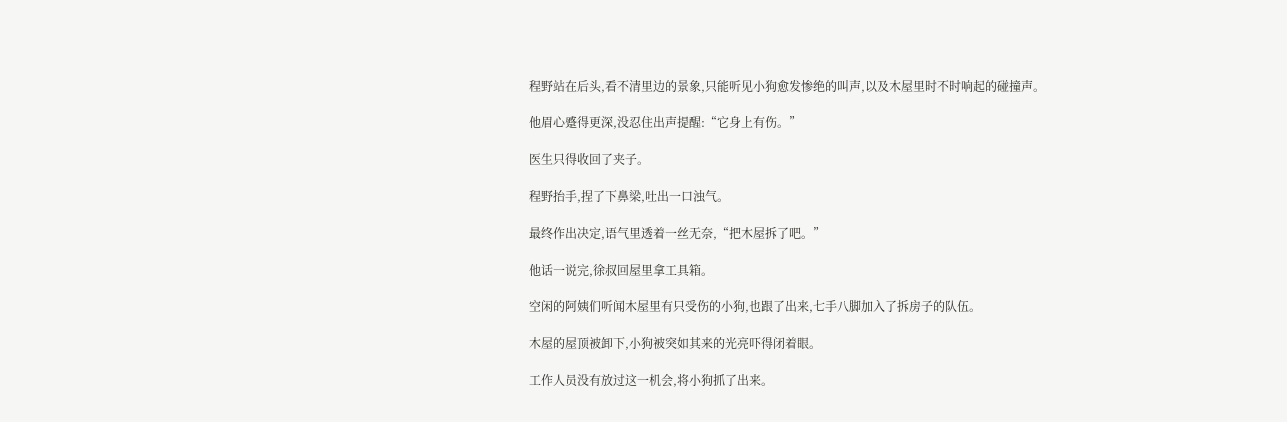程野站在后头,看不清里边的景象,只能听见小狗愈发惨绝的叫声,以及木屋里时不时响起的碰撞声。

他眉心蹙得更深,没忍住出声提醒:“它身上有伤。”

医生只得收回了夹子。

程野抬手,捏了下鼻梁,吐出一口浊气。

最终作出决定,语气里透着一丝无奈,“把木屋拆了吧。”

他话一说完,徐叔回屋里拿工具箱。

空闲的阿姨们听闻木屋里有只受伤的小狗,也跟了出来,七手八脚加入了拆房子的队伍。

木屋的屋顶被卸下,小狗被突如其来的光亮吓得闭着眼。

工作人员没有放过这一机会,将小狗抓了出来。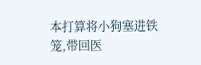本打算将小狗塞进铁笼,带回医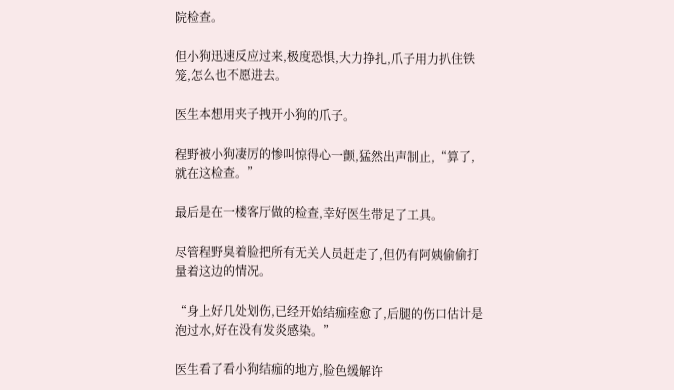院检查。

但小狗迅速反应过来,极度恐惧,大力挣扎,爪子用力扒住铁笼,怎么也不愿进去。

医生本想用夹子拽开小狗的爪子。

程野被小狗凄厉的惨叫惊得心一颤,猛然出声制止,“算了,就在这检查。”

最后是在一楼客厅做的检查,幸好医生带足了工具。

尽管程野臭着脸把所有无关人员赶走了,但仍有阿姨偷偷打量着这边的情况。

“身上好几处划伤,已经开始结痂痊愈了,后腿的伤口估计是泡过水,好在没有发炎感染。”

医生看了看小狗结痂的地方,脸色缓解许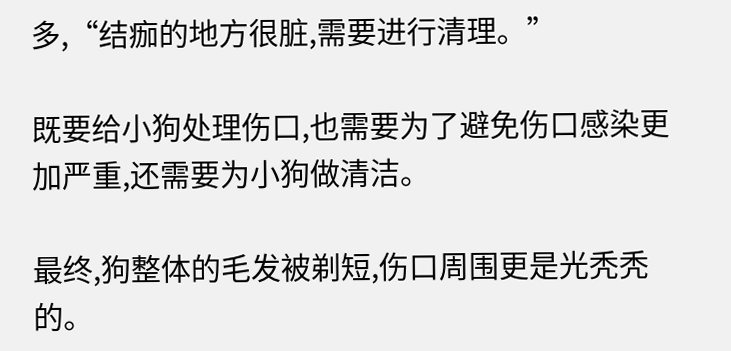多,“结痂的地方很脏,需要进行清理。”

既要给小狗处理伤口,也需要为了避免伤口感染更加严重,还需要为小狗做清洁。

最终,狗整体的毛发被剃短,伤口周围更是光秃秃的。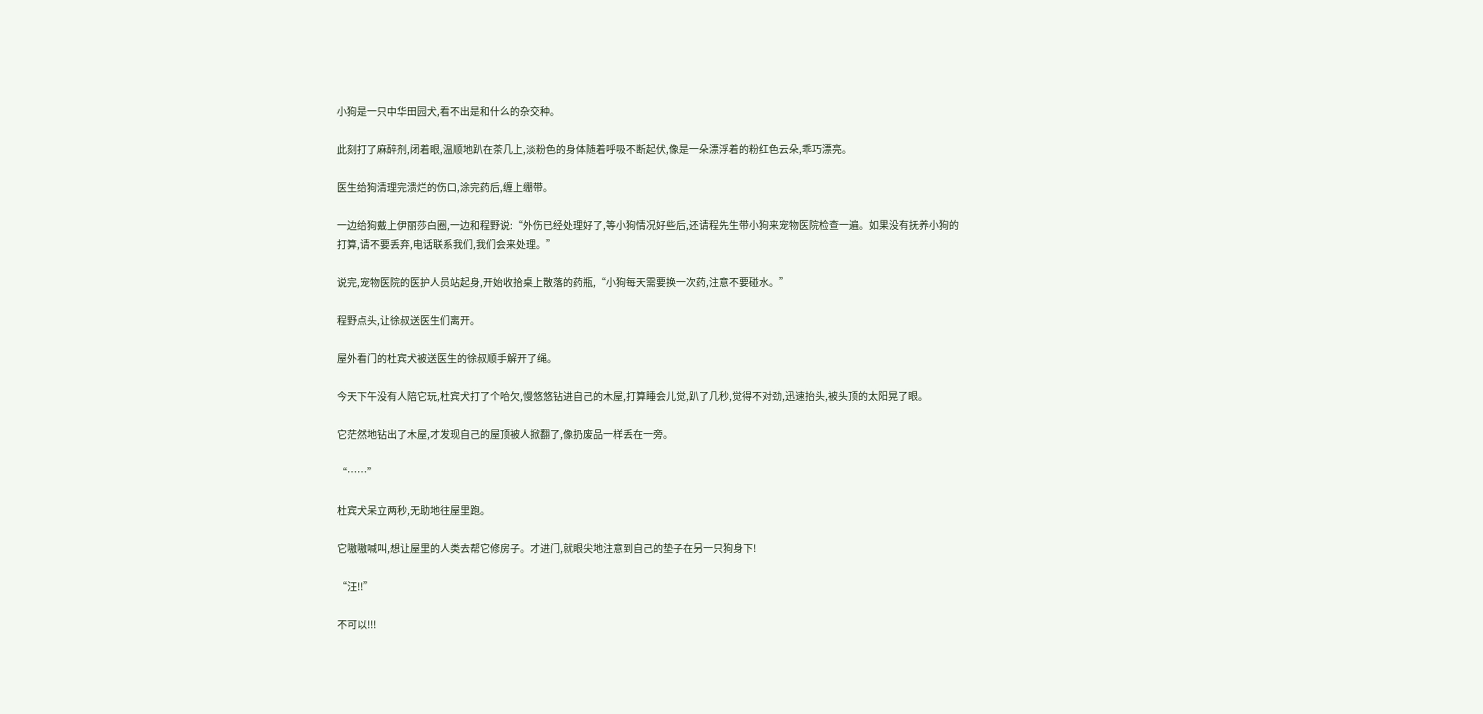小狗是一只中华田园犬,看不出是和什么的杂交种。

此刻打了麻醉剂,闭着眼,温顺地趴在茶几上,淡粉色的身体随着呼吸不断起伏,像是一朵漂浮着的粉红色云朵,乖巧漂亮。

医生给狗清理完溃烂的伤口,涂完药后,缠上绷带。

一边给狗戴上伊丽莎白圈,一边和程野说:“外伤已经处理好了,等小狗情况好些后,还请程先生带小狗来宠物医院检查一遍。如果没有抚养小狗的打算,请不要丢弃,电话联系我们,我们会来处理。”

说完,宠物医院的医护人员站起身,开始收拾桌上散落的药瓶,“小狗每天需要换一次药,注意不要碰水。”

程野点头,让徐叔送医生们离开。

屋外看门的杜宾犬被送医生的徐叔顺手解开了绳。

今天下午没有人陪它玩,杜宾犬打了个哈欠,慢悠悠钻进自己的木屋,打算睡会儿觉,趴了几秒,觉得不对劲,迅速抬头,被头顶的太阳晃了眼。

它茫然地钻出了木屋,才发现自己的屋顶被人掀翻了,像扔废品一样丢在一旁。

“……”

杜宾犬呆立两秒,无助地往屋里跑。

它嗷嗷喊叫,想让屋里的人类去帮它修房子。才进门,就眼尖地注意到自己的垫子在另一只狗身下!

“汪!!”

不可以!!!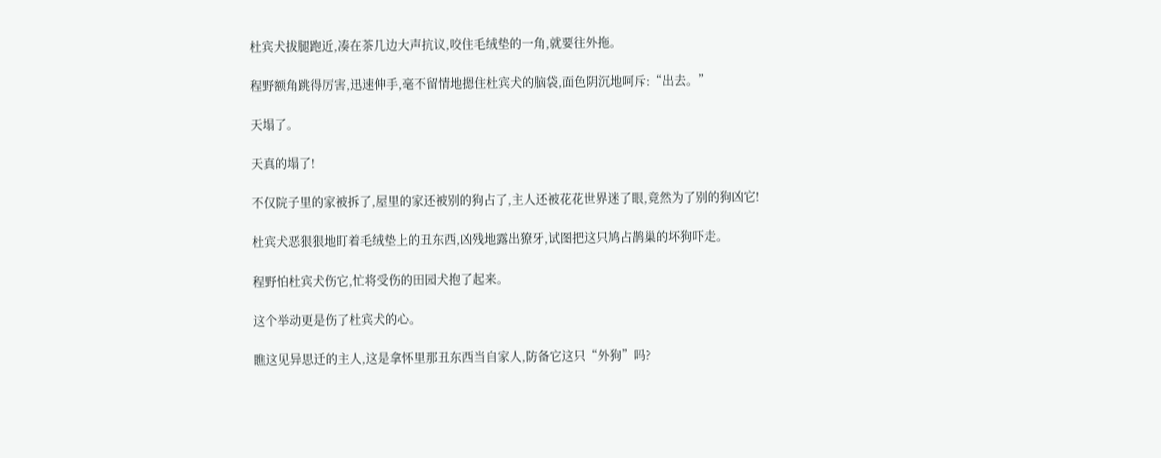杜宾犬拔腿跑近,凑在茶几边大声抗议,咬住毛绒垫的一角,就要往外拖。

程野额角跳得厉害,迅速伸手,毫不留情地摁住杜宾犬的脑袋,面色阴沉地呵斥:“出去。”

天塌了。

天真的塌了!

不仅院子里的家被拆了,屋里的家还被别的狗占了,主人还被花花世界迷了眼,竟然为了别的狗凶它!

杜宾犬恶狠狠地盯着毛绒垫上的丑东西,凶残地露出獠牙,试图把这只鸠占鹊巢的坏狗吓走。

程野怕杜宾犬伤它,忙将受伤的田园犬抱了起来。

这个举动更是伤了杜宾犬的心。

瞧这见异思迁的主人,这是拿怀里那丑东西当自家人,防备它这只“外狗”吗?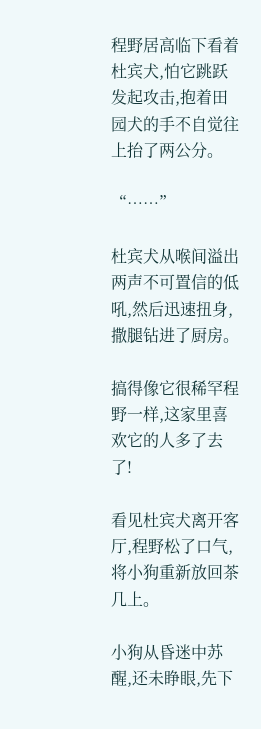程野居高临下看着杜宾犬,怕它跳跃发起攻击,抱着田园犬的手不自觉往上抬了两公分。

“……”

杜宾犬从喉间溢出两声不可置信的低吼,然后迅速扭身,撒腿钻进了厨房。

搞得像它很稀罕程野一样,这家里喜欢它的人多了去了!

看见杜宾犬离开客厅,程野松了口气,将小狗重新放回茶几上。

小狗从昏迷中苏醒,还未睁眼,先下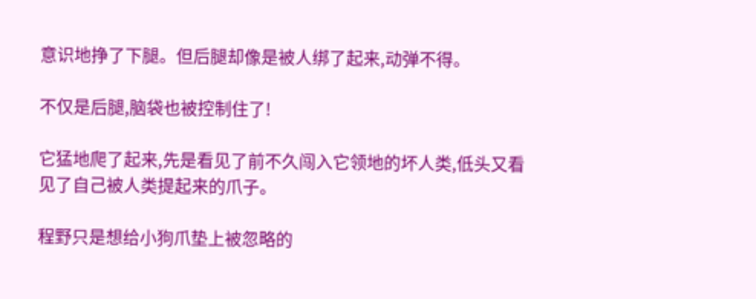意识地挣了下腿。但后腿却像是被人绑了起来,动弹不得。

不仅是后腿,脑袋也被控制住了!

它猛地爬了起来,先是看见了前不久闯入它领地的坏人类,低头又看见了自己被人类提起来的爪子。

程野只是想给小狗爪垫上被忽略的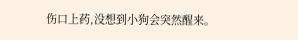伤口上药,没想到小狗会突然醒来。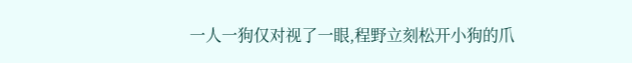一人一狗仅对视了一眼,程野立刻松开小狗的爪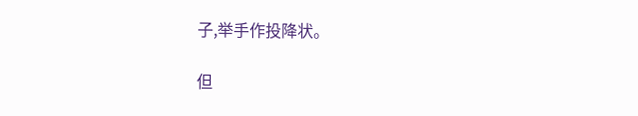子,举手作投降状。

但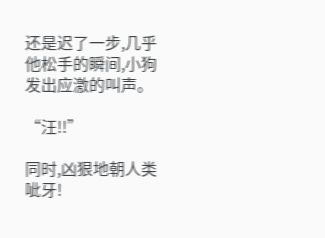还是迟了一步,几乎他松手的瞬间,小狗发出应激的叫声。

“汪!!”

同时,凶狠地朝人类呲牙!